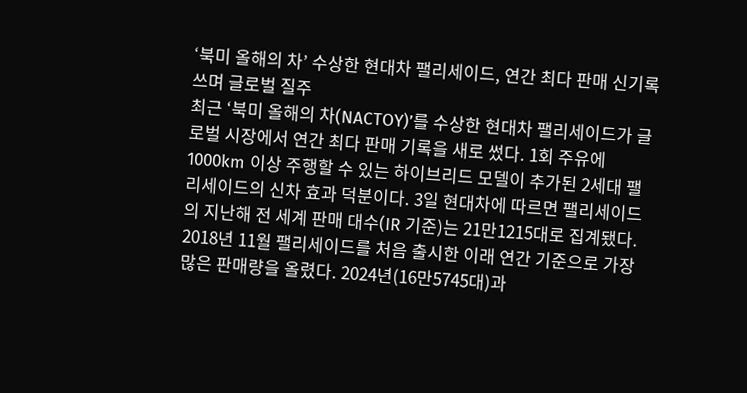‘북미 올해의 차’ 수상한 현대차 팰리세이드, 연간 최다 판매 신기록 쓰며 글로벌 질주
최근 ‘북미 올해의 차(NACTOY)’를 수상한 현대차 팰리세이드가 글로벌 시장에서 연간 최다 판매 기록을 새로 썼다. 1회 주유에 1000km 이상 주행할 수 있는 하이브리드 모델이 추가된 2세대 팰리세이드의 신차 효과 덕분이다. 3일 현대차에 따르면 팰리세이드의 지난해 전 세계 판매 대수(IR 기준)는 21만1215대로 집계됐다. 2018년 11월 팰리세이드를 처음 출시한 이래 연간 기준으로 가장 많은 판매량을 올렸다. 2024년(16만5745대)과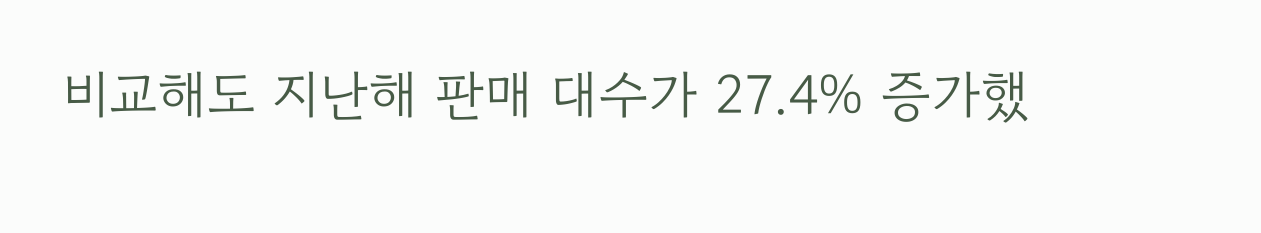비교해도 지난해 판매 대수가 27.4% 증가했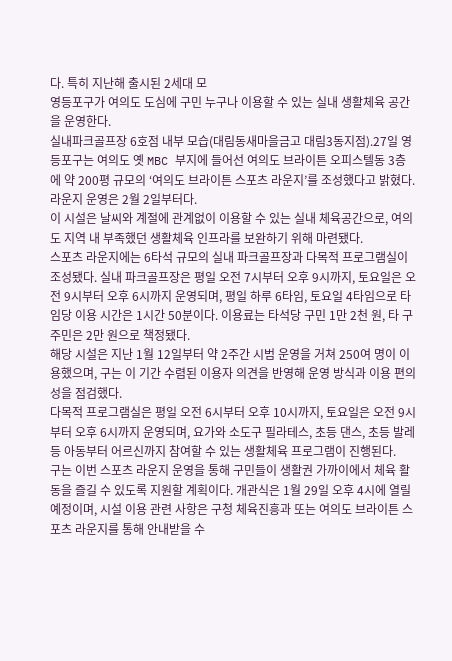다. 특히 지난해 출시된 2세대 모
영등포구가 여의도 도심에 구민 누구나 이용할 수 있는 실내 생활체육 공간을 운영한다.
실내파크골프장 6호점 내부 모습(대림동새마을금고 대림3동지점).27일 영등포구는 여의도 옛 MBC 부지에 들어선 여의도 브라이튼 오피스텔동 3층에 약 200평 규모의 ‘여의도 브라이튼 스포츠 라운지’를 조성했다고 밝혔다. 라운지 운영은 2월 2일부터다.
이 시설은 날씨와 계절에 관계없이 이용할 수 있는 실내 체육공간으로, 여의도 지역 내 부족했던 생활체육 인프라를 보완하기 위해 마련됐다.
스포츠 라운지에는 6타석 규모의 실내 파크골프장과 다목적 프로그램실이 조성됐다. 실내 파크골프장은 평일 오전 7시부터 오후 9시까지, 토요일은 오전 9시부터 오후 6시까지 운영되며, 평일 하루 6타임, 토요일 4타임으로 타임당 이용 시간은 1시간 50분이다. 이용료는 타석당 구민 1만 2천 원, 타 구 주민은 2만 원으로 책정됐다.
해당 시설은 지난 1월 12일부터 약 2주간 시범 운영을 거쳐 250여 명이 이용했으며, 구는 이 기간 수렴된 이용자 의견을 반영해 운영 방식과 이용 편의성을 점검했다.
다목적 프로그램실은 평일 오전 6시부터 오후 10시까지, 토요일은 오전 9시부터 오후 6시까지 운영되며, 요가와 소도구 필라테스, 초등 댄스, 초등 발레 등 아동부터 어르신까지 참여할 수 있는 생활체육 프로그램이 진행된다.
구는 이번 스포츠 라운지 운영을 통해 구민들이 생활권 가까이에서 체육 활동을 즐길 수 있도록 지원할 계획이다. 개관식은 1월 29일 오후 4시에 열릴 예정이며, 시설 이용 관련 사항은 구청 체육진흥과 또는 여의도 브라이튼 스포츠 라운지를 통해 안내받을 수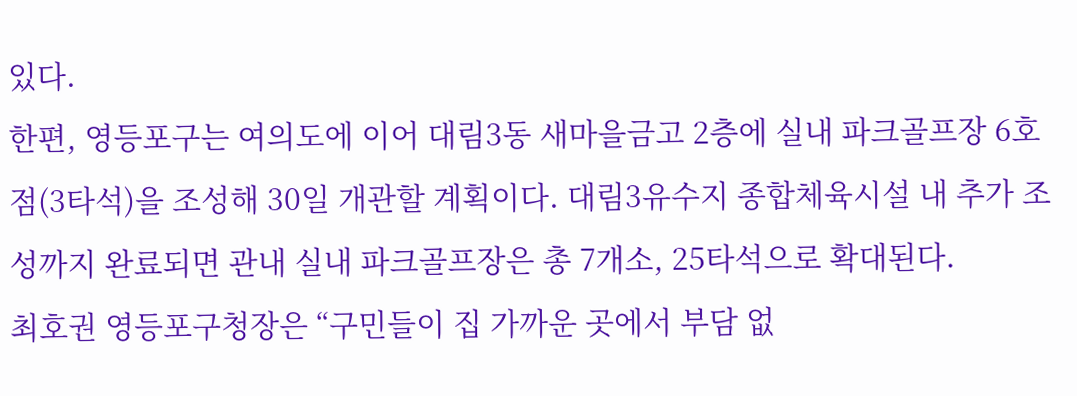있다.
한편, 영등포구는 여의도에 이어 대림3동 새마을금고 2층에 실내 파크골프장 6호점(3타석)을 조성해 30일 개관할 계획이다. 대림3유수지 종합체육시설 내 추가 조성까지 완료되면 관내 실내 파크골프장은 총 7개소, 25타석으로 확대된다.
최호권 영등포구청장은 “구민들이 집 가까운 곳에서 부담 없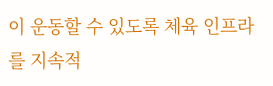이 운동할 수 있도록 체육 인프라를 지속적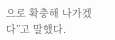으로 확충해 나가겠다”고 말했다.